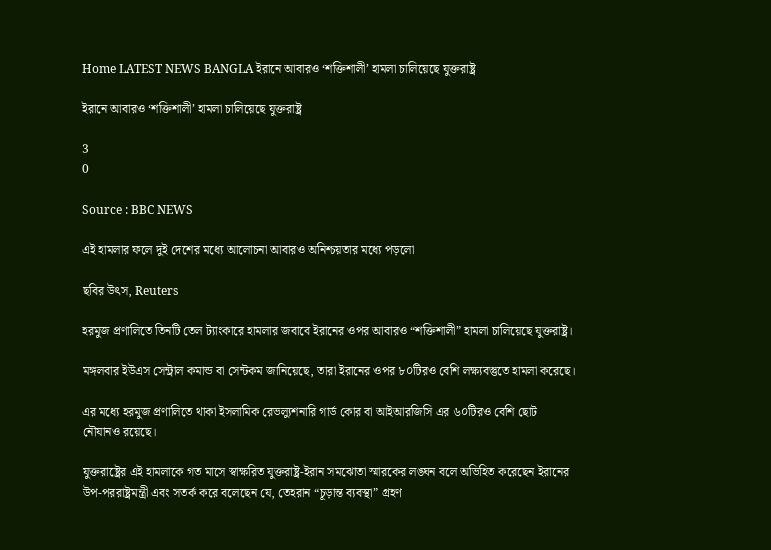Home LATEST NEWS BANGLA ইরানে আবারও ‘শক্তিশালী’ হামলা চালিয়েছে যুক্তরাষ্ট্র

ইরানে আবারও ‘শক্তিশালী’ হামলা চালিয়েছে যুক্তরাষ্ট্র

3
0

Source : BBC NEWS

এই হামলার ফলে দুই দেশের মধ্যে আলোচনা আবারও অনিশ্চয়তার মধ্যে পড়লো

ছবির উৎস, Reuters

হরমুজ প্রণালিতে তিনটি তেল ট্যাংকারে হামলার জবাবে ইরানের ওপর আবারও “শক্তিশালী” হামলা চালিয়েছে যুক্তরাষ্ট্র।

মঙ্গলবার ইউএস সেন্ট্রাল কমান্ড বা সেন্টকম জানিয়েছে, তারা ইরানের ওপর ৮০টিরও বেশি লক্ষ্যবস্তুতে হামলা করেছে।

এর মধ্যে হরমুজ প্রণালিতে থাকা ইসলামিক রেভল্যুশনারি গার্ড কোর বা আইআরজিসি এর ৬০টিরও বেশি ছোট নৌযানও রয়েছে।

যুক্তরাষ্ট্রের এই হামলাকে গত মাসে স্বাক্ষরিত যুক্তরাষ্ট্র-ইরান সমঝোতা স্মারকের লঙ্ঘন বলে অভিহিত করেছেন ইরানের উপ-পররাষ্ট্রমন্ত্রী এবং সতর্ক করে বলেছেন যে, তেহরান “চূড়ান্ত ব্যবস্থা” গ্রহণ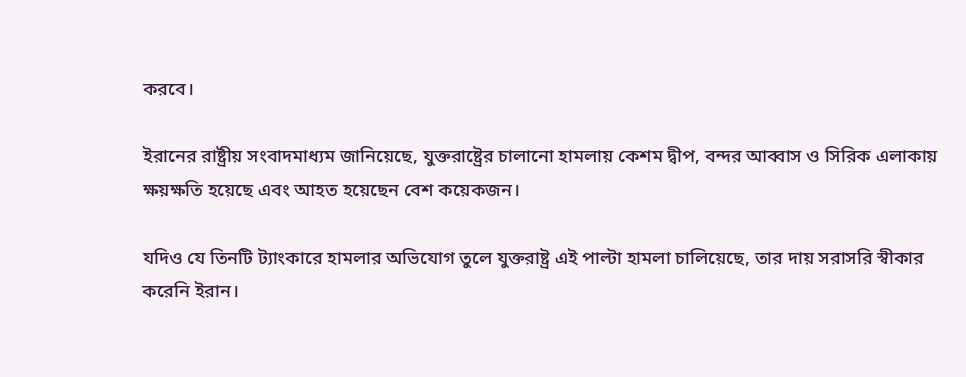করবে।

ইরানের রাষ্ট্রীয় সংবাদমাধ্যম জানিয়েছে, যুক্তরাষ্ট্রের চালানো হামলায় কেশম দ্বীপ, বন্দর আব্বাস ও সিরিক এলাকায় ক্ষয়ক্ষতি হয়েছে এবং আহত হয়েছেন বেশ কয়েকজন।

যদিও যে তিনটি ট্যাংকারে হামলার অভিযোগ তুলে যুক্তরাষ্ট্র এই পাল্টা হামলা চালিয়েছে, তার দায় সরাসরি স্বীকার করেনি ইরান।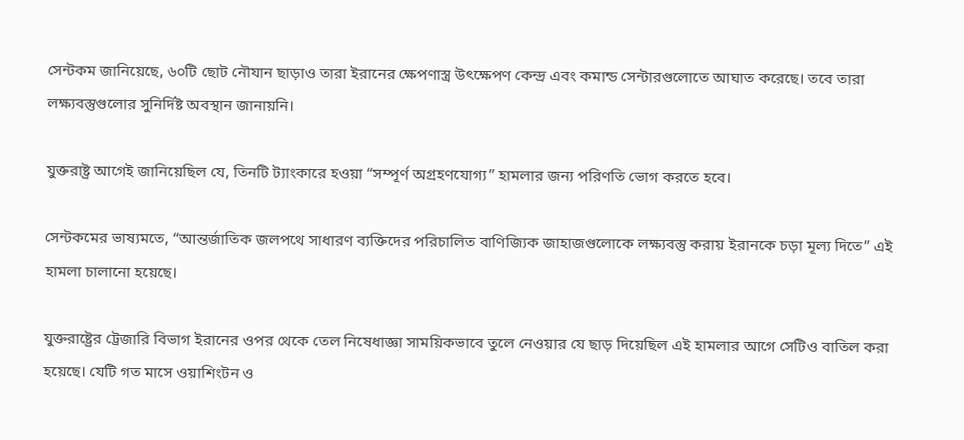সেন্টকম জানিয়েছে, ৬০টি ছোট নৌযান ছাড়াও তারা ইরানের ক্ষেপণাস্ত্র উৎক্ষেপণ কেন্দ্র এবং কমান্ড সেন্টারগুলোতে আঘাত করেছে। তবে তারা লক্ষ্যবস্তুগুলোর সুনির্দিষ্ট অবস্থান জানায়নি।

যুক্তরাষ্ট্র আগেই জানিয়েছিল যে, তিনটি ট্যাংকারে হওয়া “সম্পূর্ণ অগ্রহণযোগ্য” হামলার জন্য পরিণতি ভোগ করতে হবে।

সেন্টকমের ভাষ্যমতে, “আন্তর্জাতিক জলপথে সাধারণ ব্যক্তিদের পরিচালিত বাণিজ্যিক জাহাজগুলোকে লক্ষ্যবস্তু করায় ইরানকে চড়া মূল্য দিতে” এই হামলা চালানো হয়েছে।

যুক্তরাষ্ট্রের ট্রেজারি বিভাগ ইরানের ওপর থেকে তেল নিষেধাজ্ঞা সাময়িকভাবে তুলে নেওয়ার যে ছাড় দিয়েছিল এই হামলার আগে সেটিও বাতিল করা হয়েছে। যেটি গত মাসে ওয়াশিংটন ও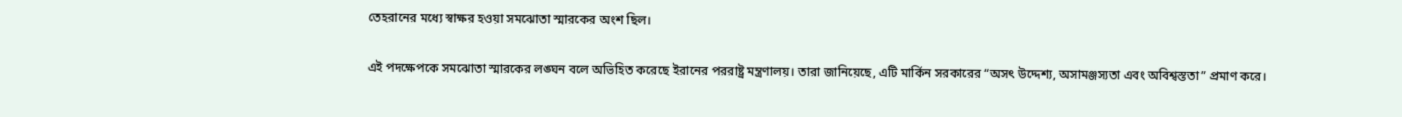তেহরানের মধ্যে স্বাক্ষর হওয়া সমঝোতা স্মারকের অংশ ছিল।

এই পদক্ষেপকে সমঝোতা স্মারকের লঙ্ঘন বলে অভিহিত করেছে ইরানের পররাষ্ট্র মন্ত্রণালয়। তারা জানিয়েছে, এটি মার্কিন সরকারের “অসৎ উদ্দেশ্য, অসামঞ্জস্যতা এবং অবিশ্বস্ততা” প্রমাণ করে।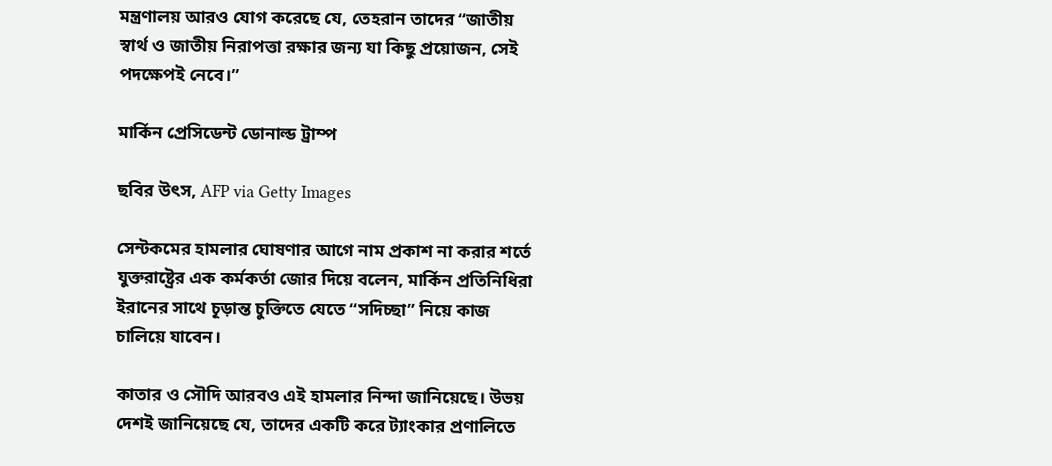মন্ত্রণালয় আরও যোগ করেছে যে, তেহরান তাদের “জাতীয় স্বার্থ ও জাতীয় নিরাপত্তা রক্ষার জন্য যা কিছু প্রয়োজন, সেই পদক্ষেপই নেবে।”

মার্কিন প্রেসিডেন্ট ডোনাল্ড ট্রাম্প

ছবির উৎস, AFP via Getty Images

সেন্টকমের হামলার ঘোষণার আগে নাম প্রকাশ না করার শর্তে যুক্তরাষ্ট্রের এক কর্মকর্তা জোর দিয়ে বলেন, মার্কিন প্রতিনিধিরা ইরানের সাথে চূড়ান্ত চুক্তিতে যেতে “সদিচ্ছা” নিয়ে কাজ চালিয়ে যাবেন।

কাতার ও সৌদি আরবও এই হামলার নিন্দা জানিয়েছে। উভয় দেশই জানিয়েছে যে, তাদের একটি করে ট্যাংকার প্রণালিতে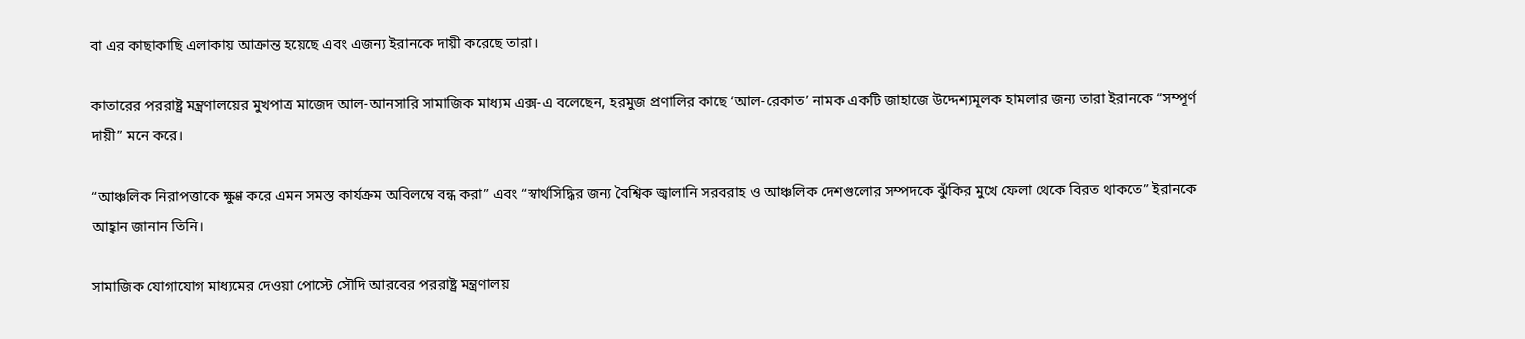বা এর কাছাকাছি এলাকায় আক্রান্ত হয়েছে এবং এজন্য ইরানকে দায়ী করেছে তারা।

কাতারের পররাষ্ট্র মন্ত্রণালয়ের মুখপাত্র মাজেদ আল-আনসারি সামাজিক মাধ্যম এক্স-এ বলেছেন, হরমুজ প্রণালির কাছে ‘আল-রেকাত’ নামক একটি জাহাজে উদ্দেশ্যমূলক হামলার জন্য তারা ইরানকে “সম্পূর্ণ দায়ী” মনে করে।

“আঞ্চলিক নিরাপত্তাকে ক্ষুণ্ণ করে এমন সমস্ত কার্যক্রম অবিলম্বে বন্ধ করা” এবং “স্বার্থসিদ্ধির জন্য বৈশ্বিক জ্বালানি সরবরাহ ও আঞ্চলিক দেশগুলোর সম্পদকে ঝুঁকির মুখে ফেলা থেকে বিরত থাকতে” ইরানকে আহ্বান জানান তিনি।

সামাজিক যোগাযোগ মাধ্যমের দেওয়া পোস্টে সৌদি আরবের পররাষ্ট্র মন্ত্রণালয়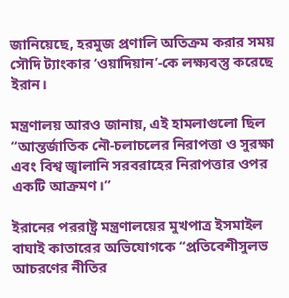জানিয়েছে, হরমুজ প্রণালি অতিক্রম করার সময় সৌদি ট্যাংকার ‘ওয়াদিয়ান’-কে লক্ষ্যবস্তু করেছে ইরান।

মন্ত্রণালয় আরও জানায়, এই হামলাগুলো ছিল “আন্তর্জাতিক নৌ-চলাচলের নিরাপত্তা ও সুরক্ষা এবং বিশ্ব জ্বালানি সরবরাহের নিরাপত্তার ওপর একটি আক্রমণ।”

ইরানের পররাষ্ট্র মন্ত্রণালয়ের মুখপাত্র ইসমাইল বাঘাই কাতারের অভিযোগকে “প্রতিবেশীসুলভ আচরণের নীতির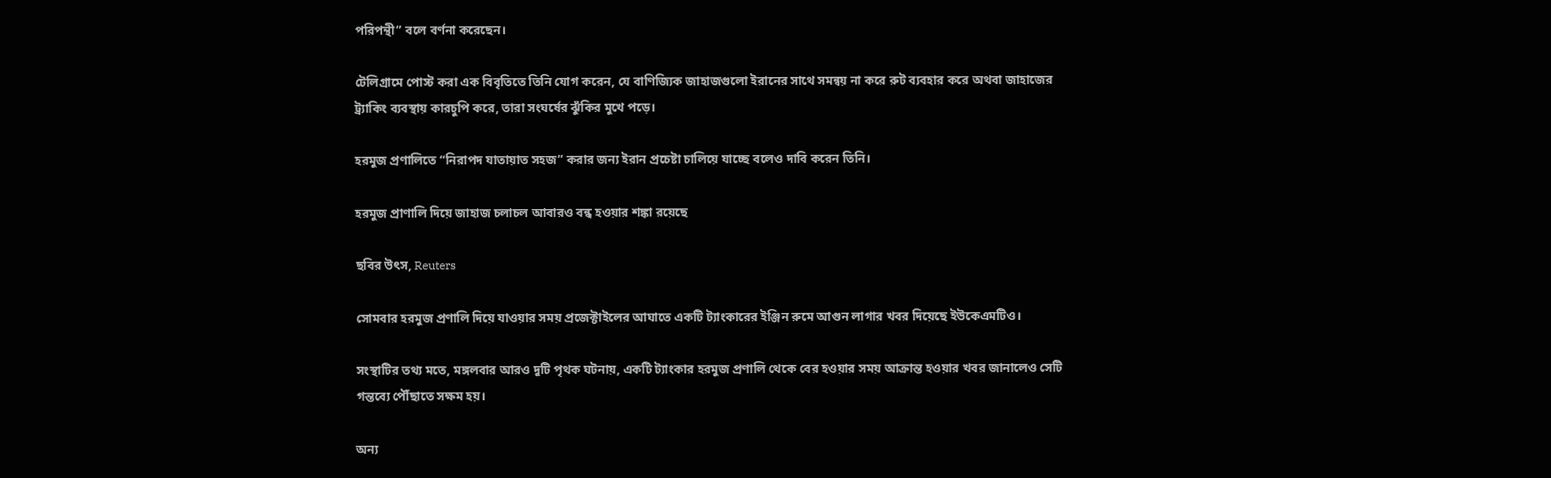পরিপন্থী” বলে বর্ণনা করেছেন।

টেলিগ্রামে পোস্ট করা এক বিবৃতিতে তিনি যোগ করেন, যে বাণিজ্যিক জাহাজগুলো ইরানের সাথে সমন্বয় না করে রুট ব্যবহার করে অথবা জাহাজের ট্র্যাকিং ব্যবস্থায় কারচুপি করে, তারা সংঘর্ষের ঝুঁকির মুখে পড়ে।

হরমুজ প্রণালিতে “নিরাপদ যাতায়াত সহজ” করার জন্য ইরান প্রচেষ্টা চালিয়ে যাচ্ছে বলেও দাবি করেন তিনি।

হরমুজ প্রাণালি দিয়ে জাহাজ চলাচল আবারও বন্ধ হওয়ার শঙ্কা রয়েছে

ছবির উৎস, Reuters

সোমবার হরমুজ প্রণালি দিয়ে যাওয়ার সময় প্রজেক্টাইলের আঘাতে একটি ট্যাংকারের ইঞ্জিন রুমে আগুন লাগার খবর দিয়েছে ইউকেএমটিও।

সংস্থাটির তথ্য মতে, মঙ্গলবার আরও দুটি পৃথক ঘটনায়, একটি ট্যাংকার হরমুজ প্রণালি থেকে বের হওয়ার সময় আক্রান্ত হওয়ার খবর জানালেও সেটি গন্তব্যে পৌঁছাতে সক্ষম হয়।

অন্য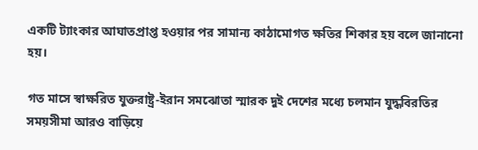একটি ট্যাংকার আঘাতপ্রাপ্ত হওয়ার পর সামান্য কাঠামোগত ক্ষতির শিকার হয় বলে জানানো হয়।

গত মাসে স্বাক্ষরিত যুক্তরাষ্ট্র-ইরান সমঝোতা স্মারক দুই দেশের মধ্যে চলমান যুদ্ধবিরতির সময়সীমা আরও বাড়িয়ে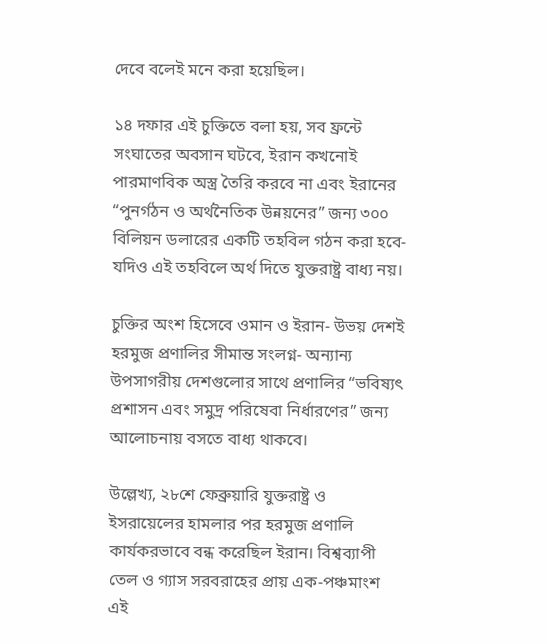দেবে বলেই মনে করা হয়েছিল।

১৪ দফার এই চুক্তিতে বলা হয়, সব ফ্রন্টে সংঘাতের অবসান ঘটবে, ইরান কখনোই পারমাণবিক অস্ত্র তৈরি করবে না এবং ইরানের “পুনর্গঠন ও অর্থনৈতিক উন্নয়নের” জন্য ৩০০ বিলিয়ন ডলারের একটি তহবিল গঠন করা হবে- যদিও এই তহবিলে অর্থ দিতে যুক্তরাষ্ট্র বাধ্য নয়।

চুক্তির অংশ হিসেবে ওমান ও ইরান- উভয় দেশই হরমুজ প্রণালির সীমান্ত সংলগ্ন- অন্যান্য উপসাগরীয় দেশগুলোর সাথে প্রণালির “ভবিষ্যৎ প্রশাসন এবং সমুদ্র পরিষেবা নির্ধারণের” জন্য আলোচনায় বসতে বাধ্য থাকবে।

উল্লেখ্য, ২৮শে ফেব্রুয়ারি যুক্তরাষ্ট্র ও ইসরায়েলের হামলার পর হরমুজ প্রণালি কার্যকরভাবে বন্ধ করেছিল ইরান। বিশ্বব্যাপী তেল ও গ্যাস সরবরাহের প্রায় এক-পঞ্চমাংশ এই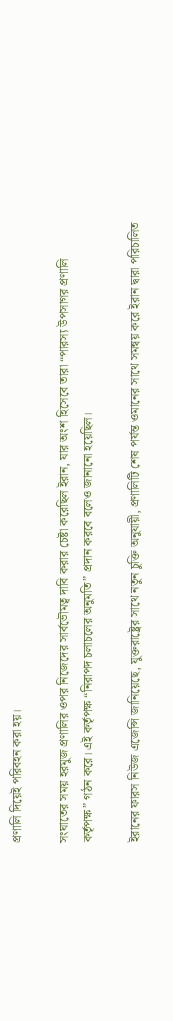প্রণালি দিয়েই পরিবহন করা হয়।

সংঘাতের সময় হরমুজ প্রণালির ওপর নিজেদের সার্বভৌমত্ব দাবি করার চেষ্টা করেছিল ইরান, যার অংশ হিসেবে তারা “পারস্য উপসাগর প্রণালি কর্তৃপক্ষ” গঠন করে। এই কর্তৃপক্ষ “নিরাপদ চলাচলের অনুমতি” প্রদান করবে বলেও জানানো হয়েছিল।

ইরানের ফারস নিউজ এজেন্সি জানিয়েছে, যুক্তরাষ্ট্রের সাথে নতুন চুক্তি অনুযায়ী, প্রণালিটি শেষ পর্যন্ত ওমানের সাথে সমন্বয় করে ইরান দ্বারা পরিচালিত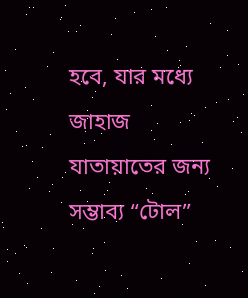হবে, যার মধ্যে জাহাজ যাতায়াতের জন্য সম্ভাব্য “টোল”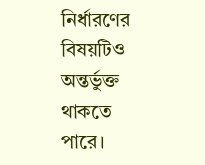নির্ধারণের বিষয়টিও অন্তর্ভুক্ত থাকতে পারে।